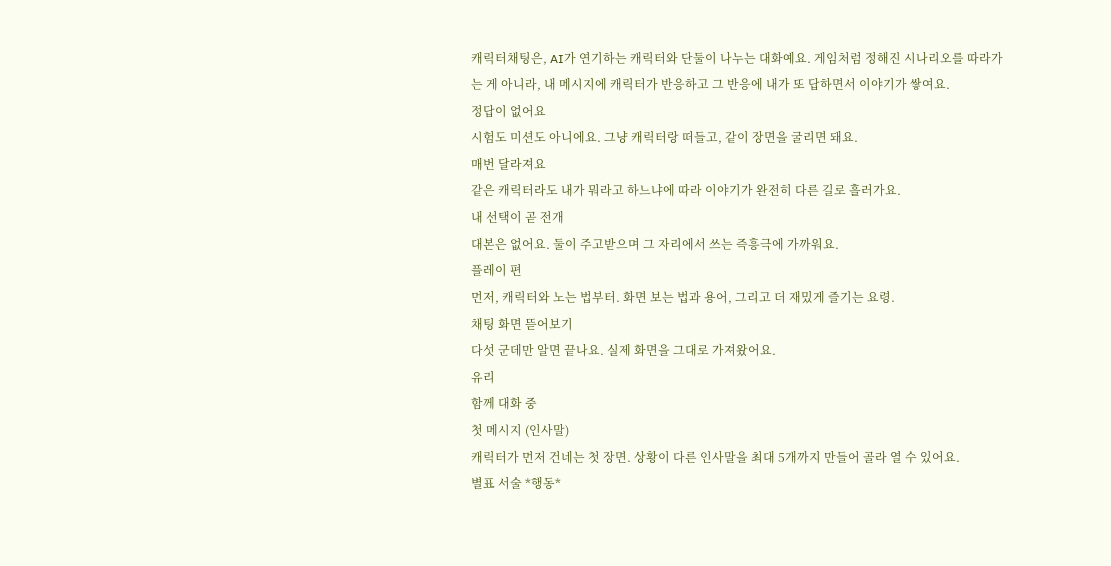캐릭터채팅은, AI가 연기하는 캐릭터와 단둘이 나누는 대화예요. 게임처럼 정해진 시나리오를 따라가는 게 아니라, 내 메시지에 캐릭터가 반응하고 그 반응에 내가 또 답하면서 이야기가 쌓여요.
정답이 없어요
시험도 미션도 아니에요. 그냥 캐릭터랑 떠들고, 같이 장면을 굴리면 돼요.
매번 달라져요
같은 캐릭터라도 내가 뭐라고 하느냐에 따라 이야기가 완전히 다른 길로 흘러가요.
내 선택이 곧 전개
대본은 없어요. 둘이 주고받으며 그 자리에서 쓰는 즉흥극에 가까워요.
플레이 편
먼저, 캐릭터와 노는 법부터. 화면 보는 법과 용어, 그리고 더 재밌게 즐기는 요령.
채팅 화면 뜯어보기
다섯 군데만 알면 끝나요. 실제 화면을 그대로 가져왔어요.
유리
함께 대화 중
첫 메시지 (인사말)
캐릭터가 먼저 건네는 첫 장면. 상황이 다른 인사말을 최대 5개까지 만들어 골라 열 수 있어요.
별표 서술 *행동*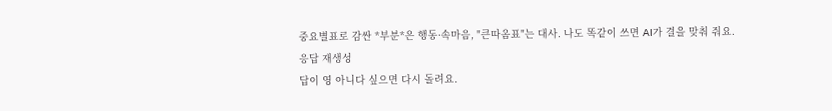중요별표로 감싼 *부분*은 행동·속마음, "큰따옴표"는 대사. 나도 똑같이 쓰면 AI가 결을 맞춰 줘요.
응답 재생성
답이 영 아니다 싶으면 다시 돌려요.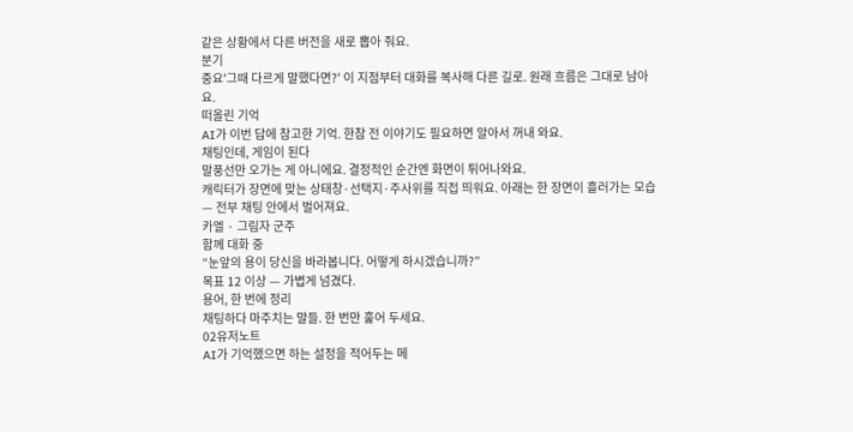같은 상황에서 다른 버전을 새로 뽑아 줘요.
분기
중요'그때 다르게 말했다면?' 이 지점부터 대화를 복사해 다른 길로. 원래 흐름은 그대로 남아요.
떠올린 기억
AI가 이번 답에 참고한 기억. 한참 전 이야기도 필요하면 알아서 꺼내 와요.
채팅인데, 게임이 된다
말풍선만 오가는 게 아니에요. 결정적인 순간엔 화면이 튀어나와요.
캐릭터가 장면에 맞는 상태창·선택지·주사위를 직접 띄워요. 아래는 한 장면이 흘러가는 모습 — 전부 채팅 안에서 벌어져요.
카엘 · 그림자 군주
함께 대화 중
“눈앞의 용이 당신을 바라봅니다. 어떻게 하시겠습니까?”
목표 12 이상 — 가볍게 넘겼다.
용어, 한 번에 정리
채팅하다 마주치는 말들. 한 번만 훑어 두세요.
02유저노트
AI가 기억했으면 하는 설정을 적어두는 메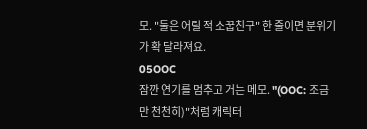모. "둘은 어릴 적 소꿉친구" 한 줄이면 분위기가 확 달라져요.
05OOC
잠깐 연기를 멈추고 거는 메모. "(OOC: 조금만 천천히)"처럼 캐릭터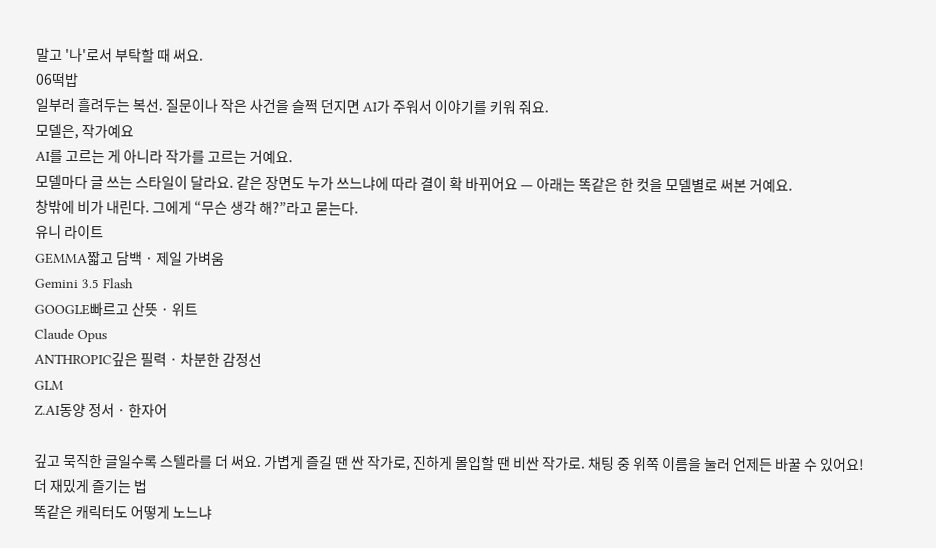말고 '나'로서 부탁할 때 써요.
06떡밥
일부러 흘려두는 복선. 질문이나 작은 사건을 슬쩍 던지면 AI가 주워서 이야기를 키워 줘요.
모델은, 작가예요
AI를 고르는 게 아니라 작가를 고르는 거예요.
모델마다 글 쓰는 스타일이 달라요. 같은 장면도 누가 쓰느냐에 따라 결이 확 바뀌어요 — 아래는 똑같은 한 컷을 모델별로 써본 거예요.
창밖에 비가 내린다. 그에게 “무슨 생각 해?”라고 묻는다.
유니 라이트
GEMMA짧고 담백 · 제일 가벼움
Gemini 3.5 Flash
GOOGLE빠르고 산뜻 · 위트
Claude Opus
ANTHROPIC깊은 필력 · 차분한 감정선
GLM
Z.AI동양 정서 · 한자어

깊고 묵직한 글일수록 스텔라를 더 써요. 가볍게 즐길 땐 싼 작가로, 진하게 몰입할 땐 비싼 작가로. 채팅 중 위쪽 이름을 눌러 언제든 바꿀 수 있어요!
더 재밌게 즐기는 법
똑같은 캐릭터도 어떻게 노느냐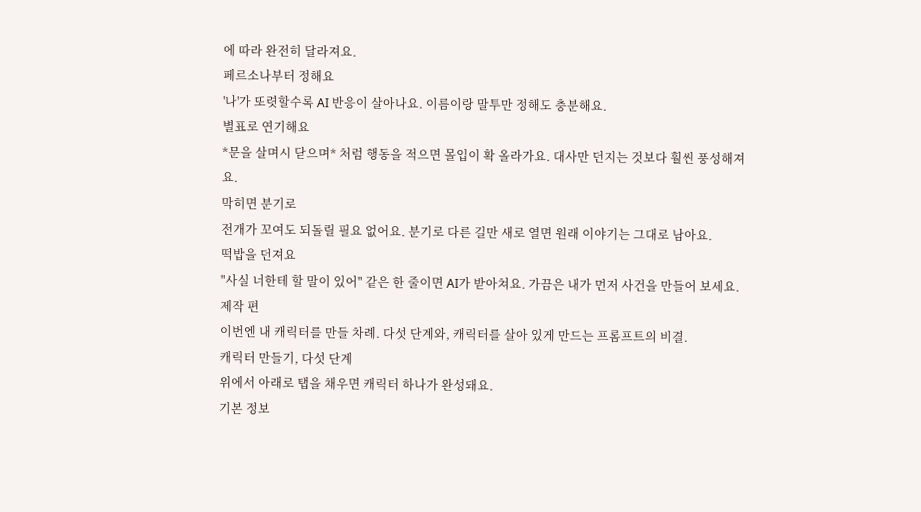에 따라 완전히 달라져요.
페르소나부터 정해요
'나'가 또렷할수록 AI 반응이 살아나요. 이름이랑 말투만 정해도 충분해요.
별표로 연기해요
*문을 살며시 닫으며* 처럼 행동을 적으면 몰입이 확 올라가요. 대사만 던지는 것보다 훨씬 풍성해져요.
막히면 분기로
전개가 꼬여도 되돌릴 필요 없어요. 분기로 다른 길만 새로 열면 원래 이야기는 그대로 남아요.
떡밥을 던져요
"사실 너한테 할 말이 있어" 같은 한 줄이면 AI가 받아쳐요. 가끔은 내가 먼저 사건을 만들어 보세요.
제작 편
이번엔 내 캐릭터를 만들 차례. 다섯 단계와, 캐릭터를 살아 있게 만드는 프롬프트의 비결.
캐릭터 만들기, 다섯 단계
위에서 아래로 탭을 채우면 캐릭터 하나가 완성돼요.
기본 정보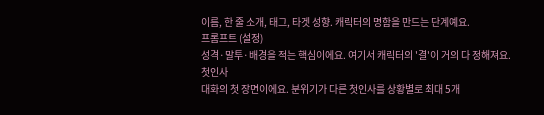이름, 한 줄 소개, 태그, 타겟 성향. 캐릭터의 명함을 만드는 단계예요.
프롬프트 (설정)
성격·말투·배경을 적는 핵심이에요. 여기서 캐릭터의 '결'이 거의 다 정해져요.
첫인사
대화의 첫 장면이에요. 분위기가 다른 첫인사를 상황별로 최대 5개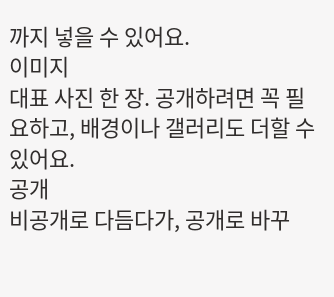까지 넣을 수 있어요.
이미지
대표 사진 한 장. 공개하려면 꼭 필요하고, 배경이나 갤러리도 더할 수 있어요.
공개
비공개로 다듬다가, 공개로 바꾸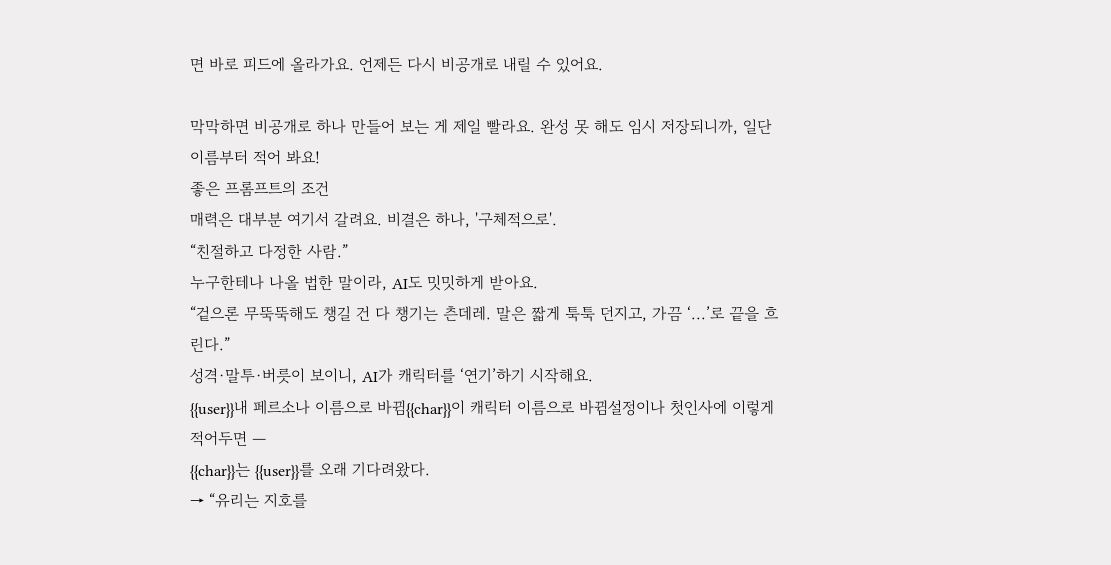면 바로 피드에 올라가요. 언제든 다시 비공개로 내릴 수 있어요.

막막하면 비공개로 하나 만들어 보는 게 제일 빨라요. 완성 못 해도 임시 저장되니까, 일단 이름부터 적어 봐요!
좋은 프롬프트의 조건
매력은 대부분 여기서 갈려요. 비결은 하나, '구체적으로'.
“친절하고 다정한 사람.”
누구한테나 나올 법한 말이라, AI도 밋밋하게 받아요.
“겉으론 무뚝뚝해도 챙길 건 다 챙기는 츤데레. 말은 짧게 툭툭 던지고, 가끔 ‘...’로 끝을 흐린다.”
성격·말투·버릇이 보이니, AI가 캐릭터를 ‘연기’하기 시작해요.
{{user}}내 페르소나 이름으로 바뀜{{char}}이 캐릭터 이름으로 바뀜설정이나 첫인사에 이렇게 적어두면 —
{{char}}는 {{user}}를 오래 기다려왔다.
→ “유리는 지호를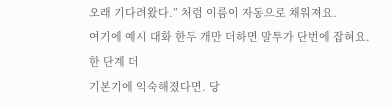오래 기다려왔다.” 처럼 이름이 자동으로 채워져요.
여기에 예시 대화 한두 개만 더하면 말투가 단번에 잡혀요.
한 단계 더
기본기에 익숙해졌다면. 당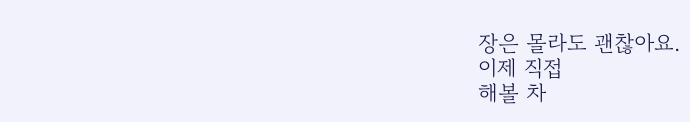장은 몰라도 괜찮아요.
이제 직접
해볼 차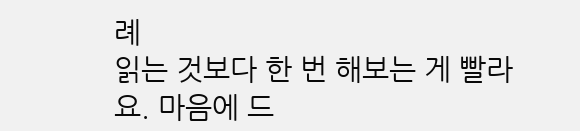례
읽는 것보다 한 번 해보는 게 빨라요. 마음에 드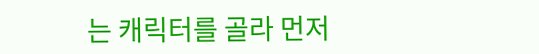는 캐릭터를 골라 먼저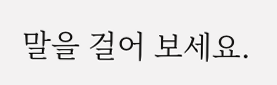말을 걸어 보세요.